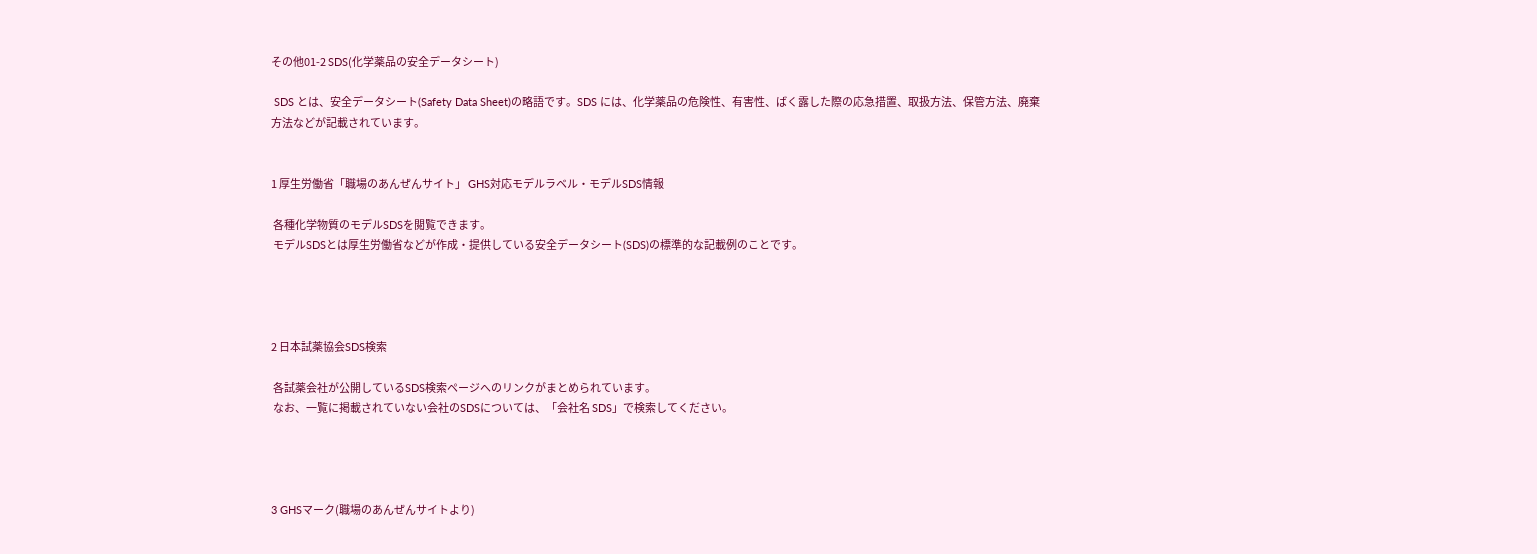その他01-2 SDS(化学薬品の安全データシート)

 SDS とは、安全データシート(Safety Data Sheet)の略語です。SDS には、化学薬品の危険性、有害性、ばく露した際の応急措置、取扱方法、保管方法、廃棄方法などが記載されています。


1 厚生労働省「職場のあんぜんサイト」 GHS対応モデルラベル・モデルSDS情報

 各種化学物質のモデルSDSを閲覧できます。
 モデルSDSとは厚生労働省などが作成・提供している安全データシート(SDS)の標準的な記載例のことです。




2 日本試薬協会SDS検索

 各試薬会社が公開しているSDS検索ページへのリンクがまとめられています。
 なお、一覧に掲載されていない会社のSDSについては、「会社名 SDS」で検索してください。




3 GHSマーク(職場のあんぜんサイトより)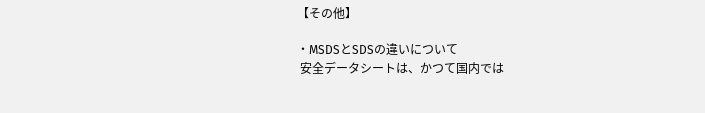【その他】

・MSDSとSDSの違いについて
 安全データシートは、かつて国内では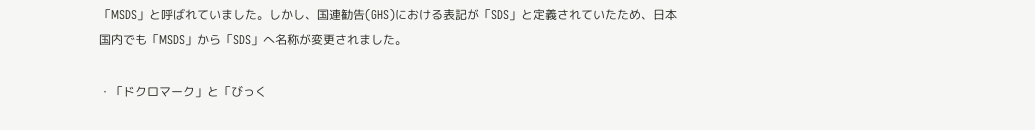「MSDS」と呼ばれていました。しかし、国連勧告(GHS)における表記が「SDS」と定義されていたため、日本国内でも「MSDS」から「SDS」へ名称が変更されました。

・「ドクロマーク」と「びっく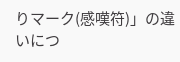りマーク(感嘆符)」の違いにつ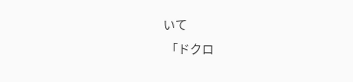いて
 「ドクロ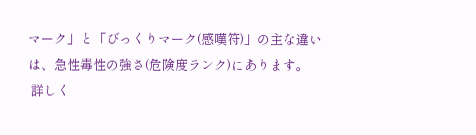マーク」と「びっくりマーク(感嘆符)」の主な違いは、急性毒性の強さ(危険度ランク)にあります。
 詳しく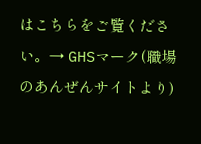はこちらをご覧ください。→ GHSマーク(職場のあんぜんサイトより)